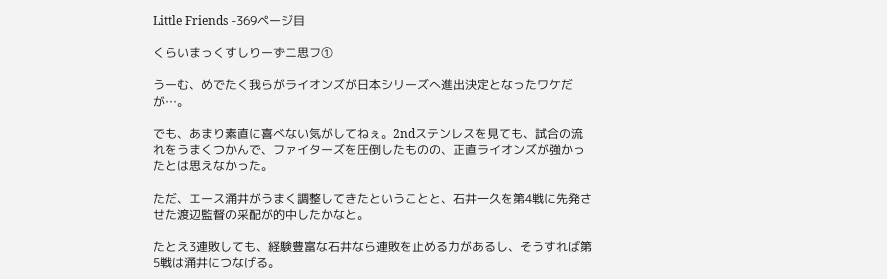Little Friends -369ページ目

くらいまっくすしりーずニ思フ①

うーむ、めでたく我らがライオンズが日本シリーズへ進出決定となったワケだが…。

でも、あまり素直に喜べない気がしてねぇ。2ndステンレスを見ても、試合の流れをうまくつかんで、ファイターズを圧倒したものの、正直ライオンズが強かったとは思えなかった。

ただ、エース涌井がうまく調整してきたということと、石井一久を第4戦に先発させた渡辺監督の采配が的中したかなと。

たとえ3連敗しても、経験豊富な石井なら連敗を止める力があるし、そうすれば第5戦は涌井につなげる。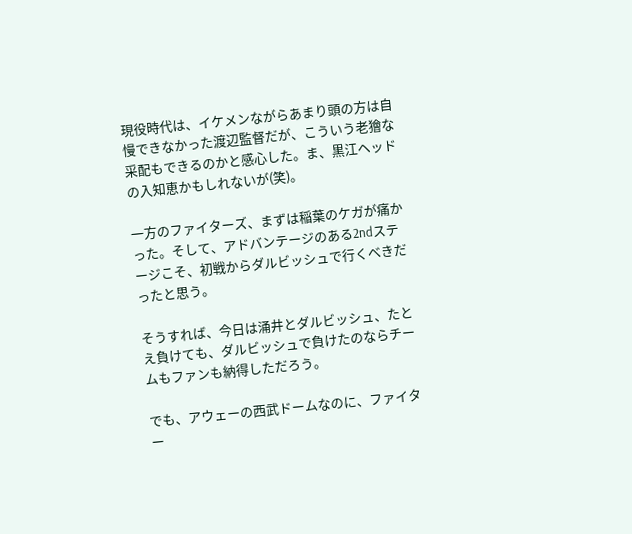現役時代は、イケメンながらあまり頭の方は自慢できなかった渡辺監督だが、こういう老獪な采配もできるのかと感心した。ま、黒江ヘッドの入知恵かもしれないが(笑)。

一方のファイターズ、まずは稲葉のケガが痛かった。そして、アドバンテージのある2ndステージこそ、初戦からダルビッシュで行くべきだったと思う。

そうすれば、今日は涌井とダルビッシュ、たとえ負けても、ダルビッシュで負けたのならチームもファンも納得しただろう。

でも、アウェーの西武ドームなのに、ファイター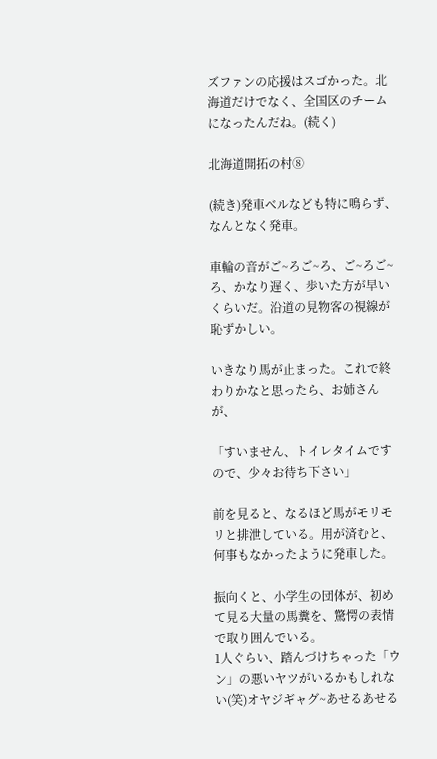ズファンの応援はスゴかった。北海道だけでなく、全国区のチームになったんだね。(続く)

北海道開拓の村⑧

(続き)発車ベルなども特に鳴らず、なんとなく発車。

車輪の音がご~ろご~ろ、ご~ろご~ろ、かなり遅く、歩いた方が早いくらいだ。沿道の見物客の視線が恥ずかしい。

いきなり馬が止まった。これで終わりかなと思ったら、お姉さんが、

「すいません、トイレタイムですので、少々お待ち下さい」

前を見ると、なるほど馬がモリモリと排泄している。用が済むと、何事もなかったように発車した。

振向くと、小学生の団体が、初めて見る大量の馬糞を、驚愕の表情で取り囲んでいる。
1人ぐらい、踏んづけちゃった「ウン」の悪いヤツがいるかもしれない(笑)オヤジギャグ~あせるあせる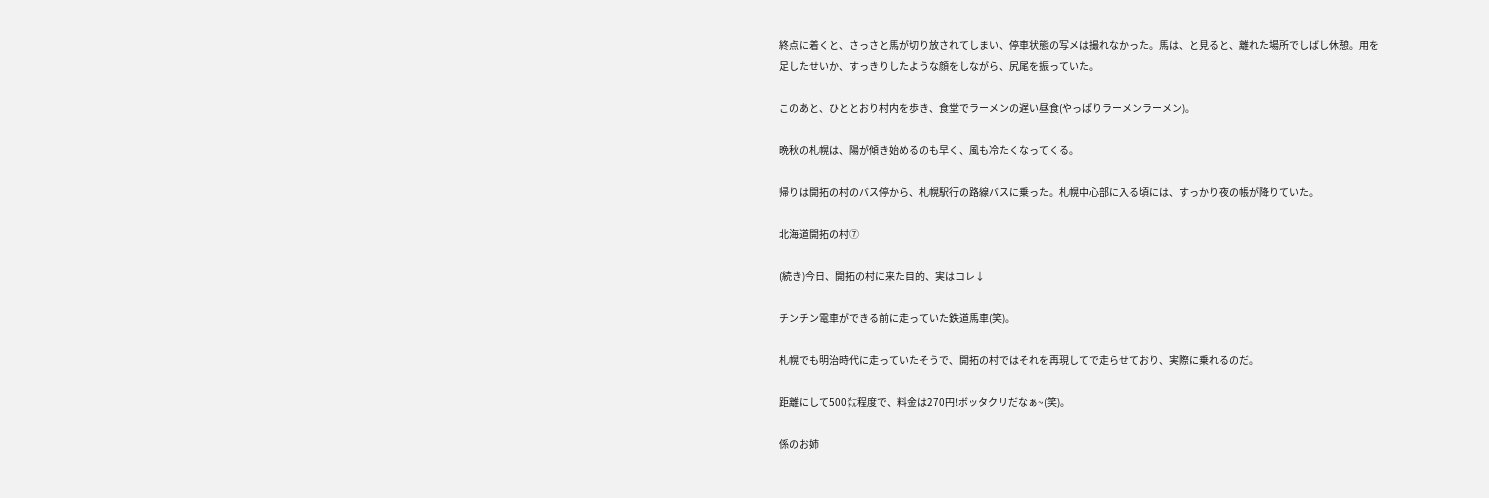終点に着くと、さっさと馬が切り放されてしまい、停車状態の写メは撮れなかった。馬は、と見ると、離れた場所でしばし休憩。用を足したせいか、すっきりしたような顔をしながら、尻尾を振っていた。

このあと、ひととおり村内を歩き、食堂でラーメンの遅い昼食(やっぱりラーメンラーメン)。

晩秋の札幌は、陽が傾き始めるのも早く、風も冷たくなってくる。

帰りは開拓の村のバス停から、札幌駅行の路線バスに乗った。札幌中心部に入る頃には、すっかり夜の帳が降りていた。

北海道開拓の村⑦

(続き)今日、開拓の村に来た目的、実はコレ↓

チンチン電車ができる前に走っていた鉄道馬車(笑)。

札幌でも明治時代に走っていたそうで、開拓の村ではそれを再現してで走らせており、実際に乗れるのだ。

距離にして500㍍程度で、料金は270円!ボッタクリだなぁ~(笑)。

係のお姉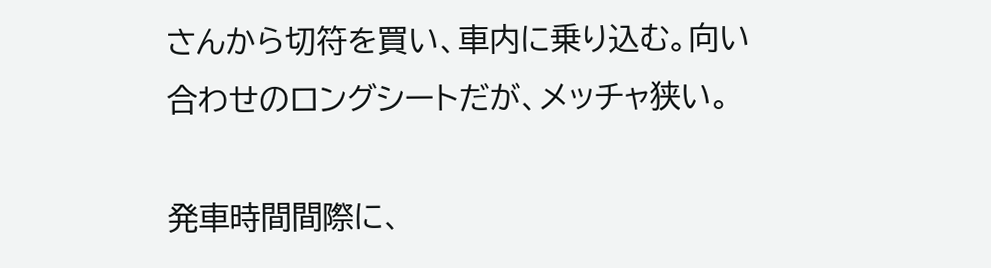さんから切符を買い、車内に乗り込む。向い合わせのロングシートだが、メッチャ狭い。

発車時間間際に、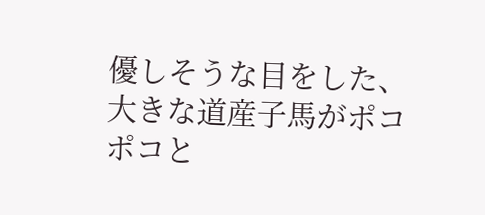優しそうな目をした、大きな道産子馬がポコポコと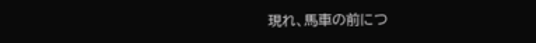現れ、馬車の前につ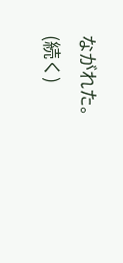ながれた。(続く)